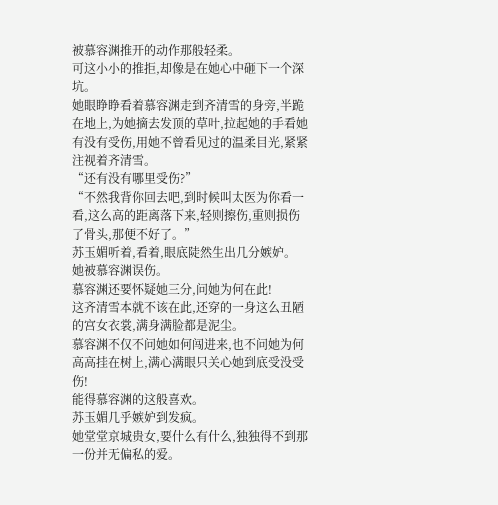被慕容渊推开的动作那般轻柔。
可这小小的推拒,却像是在她心中砸下一个深坑。
她眼睁睁看着慕容渊走到齐清雪的身旁,半跪在地上,为她摘去发顶的草叶,拉起她的手看她有没有受伤,用她不曾看见过的温柔目光,紧紧注视着齐清雪。
“还有没有哪里受伤?”
“不然我背你回去吧,到时候叫太医为你看一看,这么高的距离落下来,轻则擦伤,重则损伤了骨头,那便不好了。”
苏玉媚听着,看着,眼底陡然生出几分嫉妒。
她被慕容渊误伤。
慕容渊还要怀疑她三分,问她为何在此!
这齐清雪本就不该在此,还穿的一身这么丑陋的宫女衣裳,满身满脸都是泥尘。
慕容渊不仅不问她如何闯进来,也不问她为何高高挂在树上,满心满眼只关心她到底受没受伤!
能得慕容渊的这般喜欢。
苏玉媚几乎嫉妒到发疯。
她堂堂京城贵女,要什么有什么,独独得不到那一份并无偏私的爱。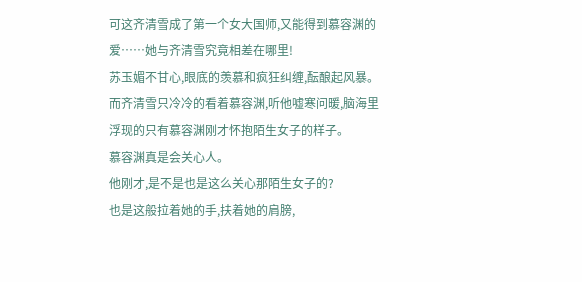可这齐清雪成了第一个女大国师,又能得到慕容渊的爱……她与齐清雪究竟相差在哪里!
苏玉媚不甘心,眼底的羡慕和疯狂纠缠,酝酿起风暴。
而齐清雪只冷冷的看着慕容渊,听他嘘寒问暖,脑海里浮现的只有慕容渊刚才怀抱陌生女子的样子。
慕容渊真是会关心人。
他刚才,是不是也是这么关心那陌生女子的?
也是这般拉着她的手,扶着她的肩膀,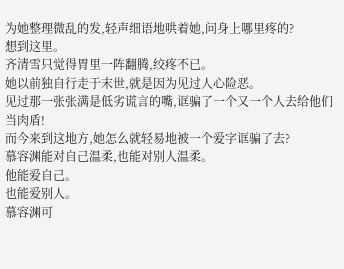为她整理微乱的发,轻声细语地哄着她,问身上哪里疼的?
想到这里。
齐清雪只觉得胃里一阵翻腾,绞疼不已。
她以前独自行走于末世,就是因为见过人心险恶。
见过那一张张满是低劣谎言的嘴,诓骗了一个又一个人去给他们当肉盾!
而今来到这地方,她怎么就轻易地被一个爱字诓骗了去?
慕容渊能对自己温柔,也能对别人温柔。
他能爱自己。
也能爱别人。
慕容渊可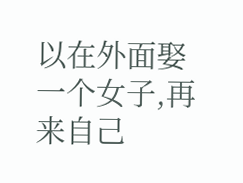以在外面娶一个女子,再来自己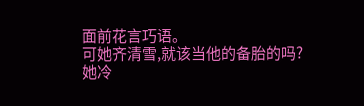面前花言巧语。
可她齐清雪,就该当他的备胎的吗?
她冷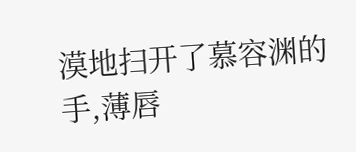漠地扫开了慕容渊的手,薄唇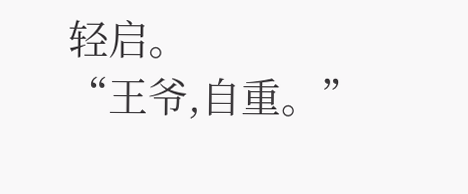轻启。
“王爷,自重。”